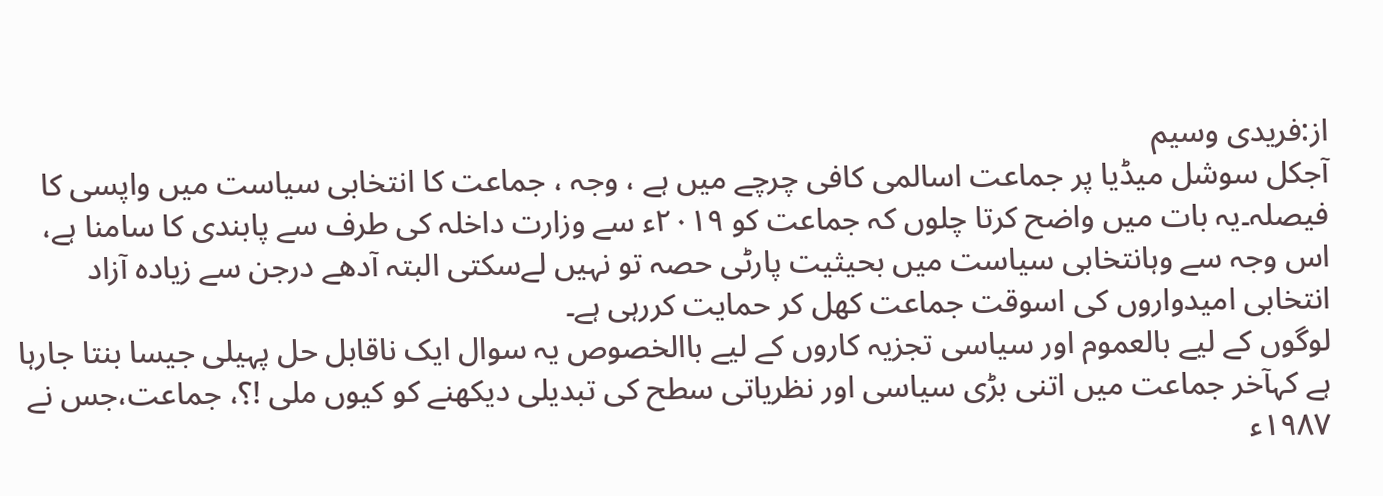از:فریدی وسیم
آجکل سوشل میڈیا پر جماعت اسالمی کافی چرچے میں ہے ، وجہ ، جماعت کا انتخابی سیاست میں واپسی کا فیصلہ۔یہ بات میں واضح کرتا چلوں کہ جماعت کو ٢٠١٩ء سے وزارت داخلہ کی طرف سے پابندی کا سامنا ہے، اس وجہ سے وہانتخابی سیاست میں بحیثیت پارٹی حصہ تو نہیں لےسکتی البتہ آدھے درجن سے زیادہ آزاد انتخابی امیدواروں کی اسوقت جماعت کھل کر حمایت کررہی ہے۔
لوگوں کے لیے بالعموم اور سیاسی تجزیہ کاروں کے لیے باالخصوص یہ سوال ایک ناقابل حل پہیلی جیسا بنتا جارہا ہے کہآخر جماعت میں اتنی بڑی سیاسی اور نظریاتی سطح کی تبدیلی دیکھنے کو کیوں ملی !؟، جماعت،جس نے ١٩٨٧ء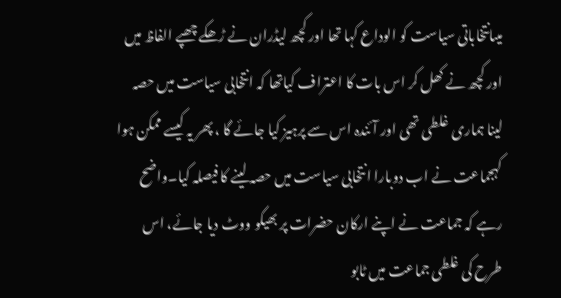میںانتخاباتی سیاست کو الوداع کہا تھا اور کچھ لیڈران نے ڑھکے چھپے الفاظ میں اور کچھ نے کھل کر اس بات کا اعتراف کیاتھا کہ انتخابی سیاست میں حصہ لینا ہماری غلطی تھی اور آئندہ اس سے پرہیز کیا جائے گا ، پھر یہ کیسے ممکن ہوا کہجماعت نے اب دوبارا انتخابی سیاست میں حصہ لینے کا فیصلہ کیا۔واضح رہے کہ جماعت نے اپنے ارکان حضرات پر بھیکو ووٹ دیا جائے، اس طرح کی غلطی جماعت میں ٹابو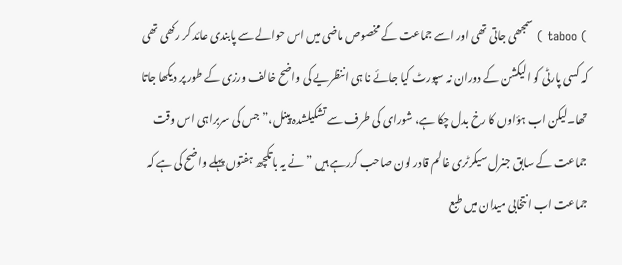) taboo ) سمجھی جاتی تھی اور اسے جماعت کے مخصوص ماضی میں اس حوالے سے پابندی عائد کر رکھی تھی کہ کسی پارٹی کو الیکشن کے دوران نہ سپورٹ کیا جائے نا ہی اننظریے کی واضح خالف ورزی کے طور پر دیکھا جاتا تھا۔لیکن اب ہؤاوں کا رخ بدل چکا ہے، شورای کی طرف سے تشکیلشدہ پینل،” جس کی سربراہی اس وقت جماعت کے سابق جنرل سیکرٹری غالم قادر لون صاحب کررہے ہیں ” نے یہ باتکچھ ہفتوں پہلے واضح کی ہے کہ جماعت اب انتخابی میدان میں طبع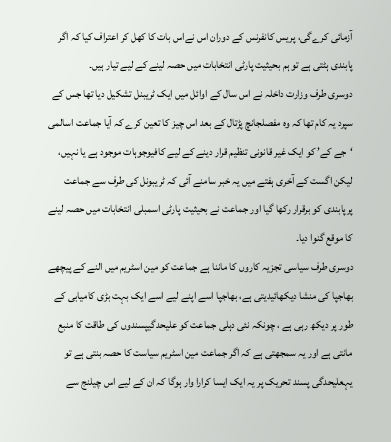آزمائی کرےگی، پریس کانفرنس کے دوران اس نےاس بات کا کھل کر اعتراف کیا کہ اگر پابندی ہٹتی ہے تو ہم بحیثیت پارٹی انتخابات میں حصہ لینے کے لیے تیار ہیں۔
دوسری طرف وزارت داخلہ نے اس سال کے اوائل میں ایک ٹریبنل تشکیل دیا تھا جس کے سپرد یہ کام تھا کہ وہ مفصلجانچ پڑتال کے بعد اس چیز کا تعین کرے کہ آیا جماعت اسالمی ‘جے کے’ کو ایک غیر قانونی تنظیم قرار دینے کے لیے کافیوجوہات موجود ہے یا نہیں، لیکن اگست کے آخری ہفتے میں یہ خبر سامنے آئی کہ ٹریبونل کی طرف سے جماعت پرپابندی کو برقرار رکھا گیا اور جماعت نے بحیثیت پارٹی اسمبلی انتخابات میں حصہ لینے کا موقع گنوا دیا۔
دوسری طرف سیاسی تجزیہ کاروں کا ماننا ہے جماعت کو مین اسٹریم میں النے کے پیچھے بھاجپا کی منشا دیکھائیدیتی ہے، بھاجپا اسے اپنے لیے اسے ایک بہت بڑی کامیابی کے طور پر دیکھ رہی ہے ، چونکہ نئی دہلی جماعت کو علیحدگیپسندوں کی طاقت کا منبع مانتی ہے اور یہ سمجھتی ہے کہ اگر جماعت مین اسٹریم سیاست کا حصہ بنتی ہے تو یہعلیحدگی پسند تحریک پر یہ ایک ایسا کرارا وار ہوگا کہ ان کے لیے اس چیلنج سے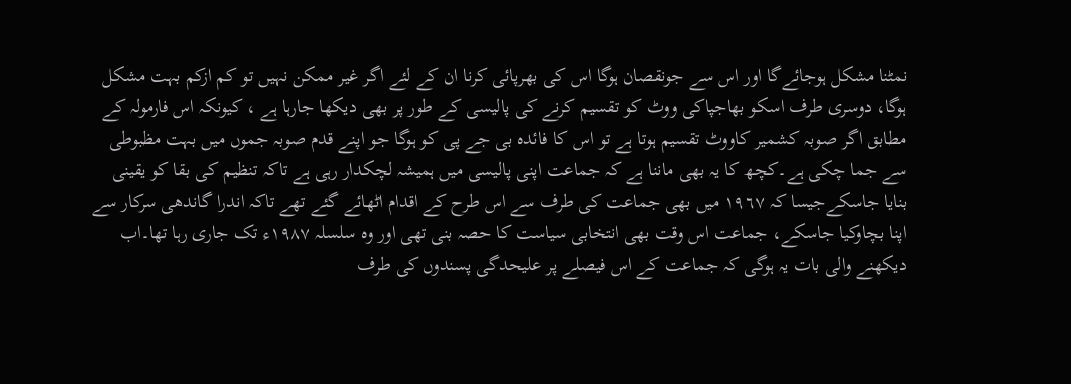نمٹنا مشکل ہوجائےگا اور اس سے جونقصان ہوگا اس کی بھرپائی کرنا ان کے لئے اگر غیر ممکن نہیں تو کم ازکم بہت مشکل ہوگا، دوسری طرف اسکو بھاجپاکی ووٹ کو تقسیم کرنے کی پالیسی کے طور پر بھی دیکھا جارہا ہے ، کیونکہ اس فارمولہ کے مطابق اگر صوبہ کشمیر کاووٹ تقسیم ہوتا ہے تو اس کا فائدہ بی جے پی کو ہوگا جو اپنے قدم صوبہ جموں میں بہت مظبوطی سے جما چکی ہے۔کچھ کا یہ بھی ماننا ہے کہ جماعت اپنی پالیسی میں ہمیشہ لچکدار رہی ہے تاکہ تنظیم کی بقا کو یقینی بنایا جاسکےجیسا کہ ١٩٦٧ میں بھی جماعت کی طرف سے اس طرح کے اقدام اٹھائے گئے تھے تاکہ اندرا گاندھی سرکار سے اپنا بچاوکیا جاسکے، جماعت اس وقت بھی انتخابی سیاست کا حصہ بنی تھی اور وہ سلسلہ ١٩٨٧ء تک جاری رہا تھا۔اب دیکھنے والی بات یہ ہوگی کہ جماعت کے اس فیصلے پر علیحدگی پسندوں کی طرف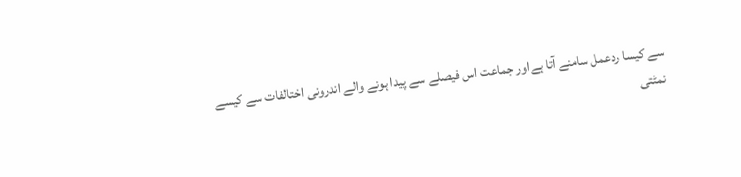سے کیسا ردعمل سامنے آتا ہےاور جماعت اس فیصلے سے پیدا ہونے والے اندرونی اختالفات سے کیسے نمٹتی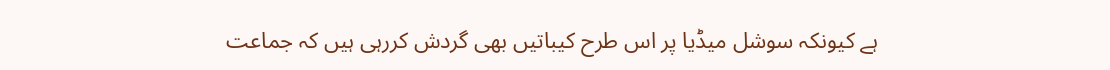ہے کیونکہ سوشل میڈیا پر اس طرح کیباتیں بھی گردش کررہی ہیں کہ جماعت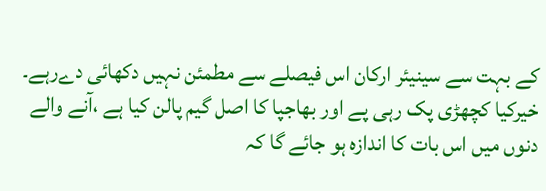کے بہت سے سینیئر ارکان اس فیصلے سے مطمئن نہیں دکھائی دےرہے۔ خیرکیا کچھڑی پک رہی پے اور بھاجپا کا اصل گیم پالن کیا ہے ،آنے والے دنوں میں اس بات کا اندازہ ہو جائے گا کہ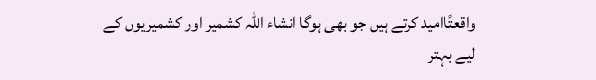واقعتًاامید کرتے ہیں جو بھی ہوگا انشاء اللہ کشمیر اور کشمیریوں کے لیے بہتر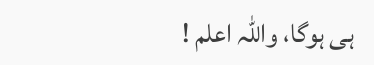ہی ہوگا، واللہ اعلم !